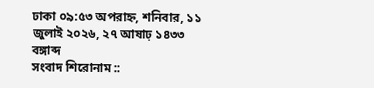ঢাকা ০৯:৫৩ অপরাহ্ন, শনিবার, ১১ জুলাই ২০২৬, ২৭ আষাঢ় ১৪৩৩ বঙ্গাব্দ
সংবাদ শিরোনাম ::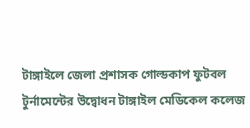টাঙ্গাইলে জেলা প্রশাসক গোল্ডকাপ ফুটবল টুর্নামেন্টের উদ্বোধন টাঙ্গাইল মেডিকেল কলেজ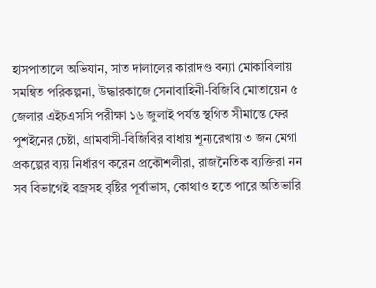হাসপাতালে অভিযান, সাত দালালের কারাদণ্ড বন্যা মোকাবিলায় সমন্বিত পরিকল্পনা, উদ্ধারকাজে সেনাবাহিনী-বিজিবি মোতায়েন ৫ জেলার এইচএসসি পরীক্ষা ১৬ জুলাই পর্যন্ত স্থগিত সীমান্তে ফের পুশইনের চেষ্টা, গ্রামবাসী-বিজিবির বাধায় শূন্যরেখায় ৩ জন মেগা প্রকল্পের ব্যয় নির্ধারণ করেন প্রকৌশলীরা, রাজনৈতিক ব্যক্তিরা নন সব বিভাগেই বজ্রসহ বৃষ্টির পূর্বাভাস, কোথাও হতে পারে অতিভারি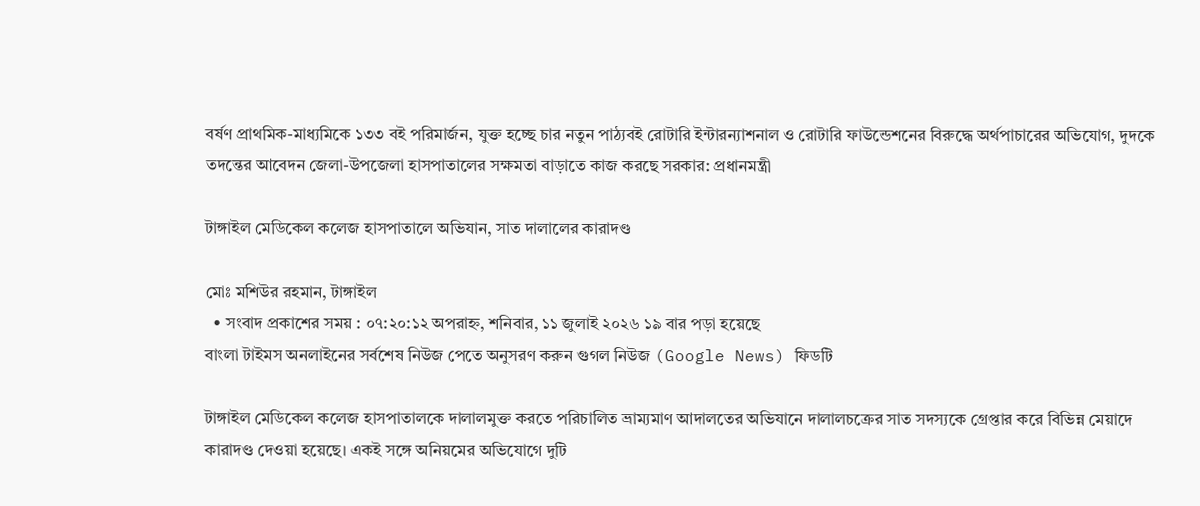বর্ষণ প্রাথমিক-মাধ্যমিকে ১৩৩ বই পরিমার্জন, যুক্ত হচ্ছে চার নতুন পাঠ্যবই রোটারি ইন্টারন্যাশনাল ও রোটারি ফাউন্ডেশনের বিরুদ্ধে অর্থপাচারের অভিযোগ, দুদকে তদন্তের আবেদন জেলা-উপজেলা হাসপাতালের সক্ষমতা বাড়াতে কাজ করছে সরকার: প্রধানমন্ত্রী

টাঙ্গাইল মেডিকেল কলেজ হাসপাতালে অভিযান, সাত দালালের কারাদণ্ড

মোঃ মশিউর রহমান, টাঙ্গাইল
  • সংবাদ প্রকাশের সময় : ০৭:২০:১২ অপরাহ্ন, শনিবার, ১১ জুলাই ২০২৬ ১৯ বার পড়া হয়েছে
বাংলা টাইমস অনলাইনের সর্বশেষ নিউজ পেতে অনুসরণ করুন গুগল নিউজ (Google News) ফিডটি

টাঙ্গাইল মেডিকেল কলেজ হাসপাতালকে দালালমুক্ত করতে পরিচালিত ভ্রাম্যমাণ আদালতের অভিযানে দালালচক্রের সাত সদস্যকে গ্রেপ্তার করে বিভিন্ন মেয়াদে কারাদণ্ড দেওয়া হয়েছে। একই সঙ্গে অনিয়মের অভিযোগে দুটি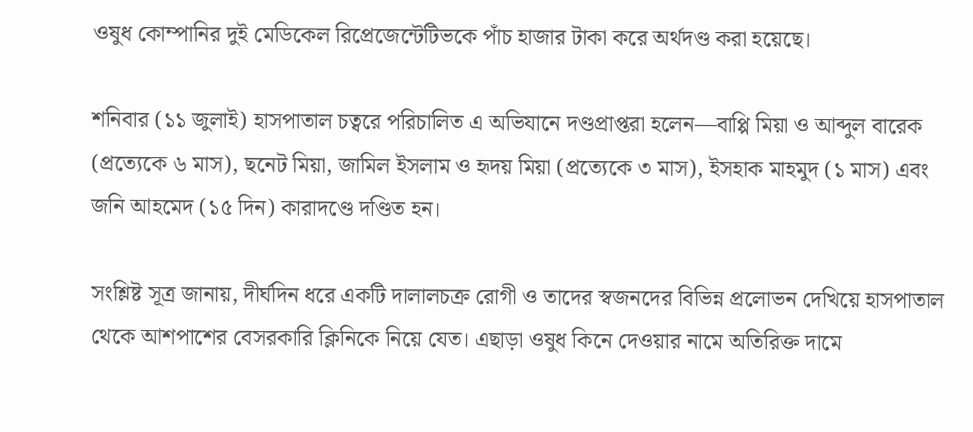ওষুধ কোম্পানির দুই মেডিকেল রিপ্রেজেন্টেটিভকে পাঁচ হাজার টাকা করে অর্থদণ্ড করা হয়েছে।

শনিবার (১১ জুলাই) হাসপাতাল চত্বরে পরিচালিত এ অভিযানে দণ্ডপ্রাপ্তরা হলেন—বাপ্পি মিয়া ও আব্দুল বারেক (প্রত্যেকে ৬ মাস), ছনেট মিয়া, জামিল ইসলাম ও হৃদয় মিয়া (প্রত্যেকে ৩ মাস), ইসহাক মাহমুদ (১ মাস) এবং জনি আহমেদ (১৫ দিন) কারাদণ্ডে দণ্ডিত হন।

সংশ্লিষ্ট সূত্র জানায়, দীর্ঘদিন ধরে একটি দালালচক্র রোগী ও তাদের স্বজনদের বিভিন্ন প্রলোভন দেখিয়ে হাসপাতাল থেকে আশপাশের বেসরকারি ক্লিনিকে নিয়ে যেত। এছাড়া ওষুধ কিনে দেওয়ার নামে অতিরিক্ত দামে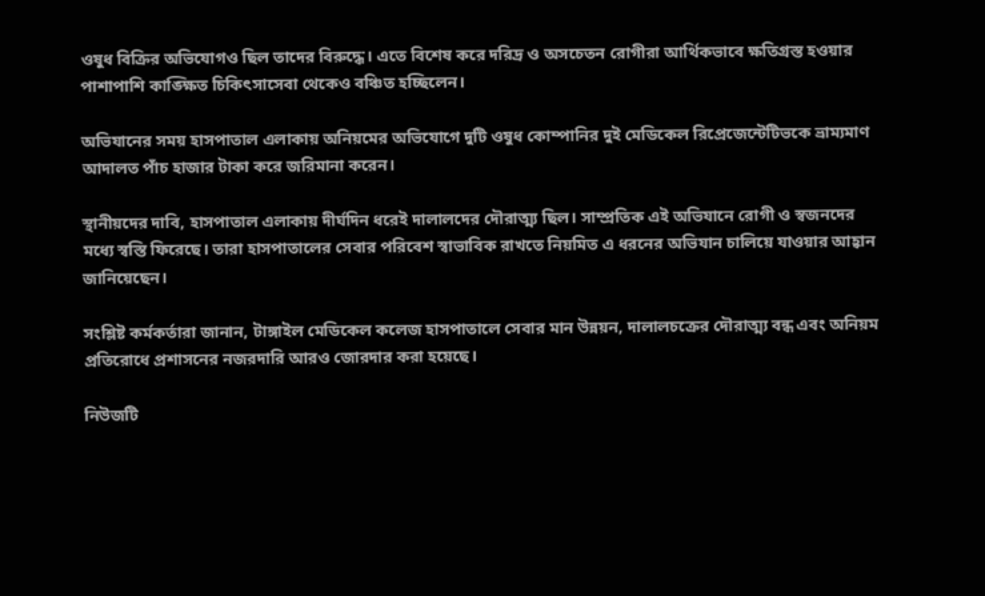ওষুধ বিক্রির অভিযোগও ছিল তাদের বিরুদ্ধে। এতে বিশেষ করে দরিদ্র ও অসচেতন রোগীরা আর্থিকভাবে ক্ষতিগ্রস্ত হওয়ার পাশাপাশি কাঙ্ক্ষিত চিকিৎসাসেবা থেকেও বঞ্চিত হচ্ছিলেন।

অভিযানের সময় হাসপাতাল এলাকায় অনিয়মের অভিযোগে দুটি ওষুধ কোম্পানির দুই মেডিকেল রিপ্রেজেন্টেটিভকে ভ্রাম্যমাণ আদালত পাঁচ হাজার টাকা করে জরিমানা করেন।

স্থানীয়দের দাবি, হাসপাতাল এলাকায় দীর্ঘদিন ধরেই দালালদের দৌরাত্ম্য ছিল। সাম্প্রতিক এই অভিযানে রোগী ও স্বজনদের মধ্যে স্বস্তি ফিরেছে। তারা হাসপাতালের সেবার পরিবেশ স্বাভাবিক রাখতে নিয়মিত এ ধরনের অভিযান চালিয়ে যাওয়ার আহ্বান জানিয়েছেন।

সংশ্লিষ্ট কর্মকর্তারা জানান, টাঙ্গাইল মেডিকেল কলেজ হাসপাতালে সেবার মান উন্নয়ন, দালালচক্রের দৌরাত্ম্য বন্ধ এবং অনিয়ম প্রতিরোধে প্রশাসনের নজরদারি আরও জোরদার করা হয়েছে।

নিউজটি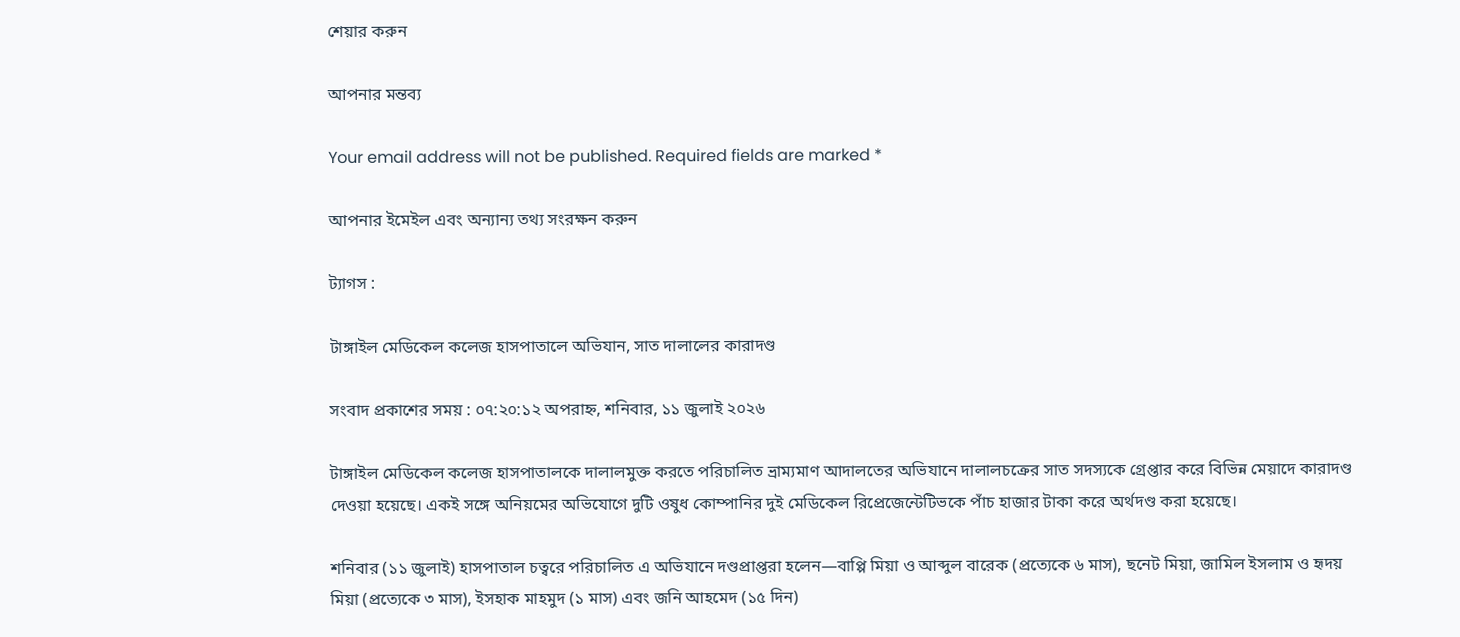শেয়ার করুন

আপনার মন্তব্য

Your email address will not be published. Required fields are marked *

আপনার ইমেইল এবং অন্যান্য তথ্য সংরক্ষন করুন

ট্যাগস :

টাঙ্গাইল মেডিকেল কলেজ হাসপাতালে অভিযান, সাত দালালের কারাদণ্ড

সংবাদ প্রকাশের সময় : ০৭:২০:১২ অপরাহ্ন, শনিবার, ১১ জুলাই ২০২৬

টাঙ্গাইল মেডিকেল কলেজ হাসপাতালকে দালালমুক্ত করতে পরিচালিত ভ্রাম্যমাণ আদালতের অভিযানে দালালচক্রের সাত সদস্যকে গ্রেপ্তার করে বিভিন্ন মেয়াদে কারাদণ্ড দেওয়া হয়েছে। একই সঙ্গে অনিয়মের অভিযোগে দুটি ওষুধ কোম্পানির দুই মেডিকেল রিপ্রেজেন্টেটিভকে পাঁচ হাজার টাকা করে অর্থদণ্ড করা হয়েছে।

শনিবার (১১ জুলাই) হাসপাতাল চত্বরে পরিচালিত এ অভিযানে দণ্ডপ্রাপ্তরা হলেন—বাপ্পি মিয়া ও আব্দুল বারেক (প্রত্যেকে ৬ মাস), ছনেট মিয়া, জামিল ইসলাম ও হৃদয় মিয়া (প্রত্যেকে ৩ মাস), ইসহাক মাহমুদ (১ মাস) এবং জনি আহমেদ (১৫ দিন)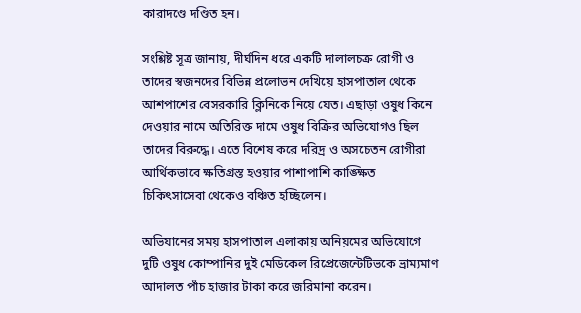কারাদণ্ডে দণ্ডিত হন।

সংশ্লিষ্ট সূত্র জানায়, দীর্ঘদিন ধরে একটি দালালচক্র রোগী ও তাদের স্বজনদের বিভিন্ন প্রলোভন দেখিয়ে হাসপাতাল থেকে আশপাশের বেসরকারি ক্লিনিকে নিয়ে যেত। এছাড়া ওষুধ কিনে দেওয়ার নামে অতিরিক্ত দামে ওষুধ বিক্রির অভিযোগও ছিল তাদের বিরুদ্ধে। এতে বিশেষ করে দরিদ্র ও অসচেতন রোগীরা আর্থিকভাবে ক্ষতিগ্রস্ত হওয়ার পাশাপাশি কাঙ্ক্ষিত চিকিৎসাসেবা থেকেও বঞ্চিত হচ্ছিলেন।

অভিযানের সময় হাসপাতাল এলাকায় অনিয়মের অভিযোগে দুটি ওষুধ কোম্পানির দুই মেডিকেল রিপ্রেজেন্টেটিভকে ভ্রাম্যমাণ আদালত পাঁচ হাজার টাকা করে জরিমানা করেন।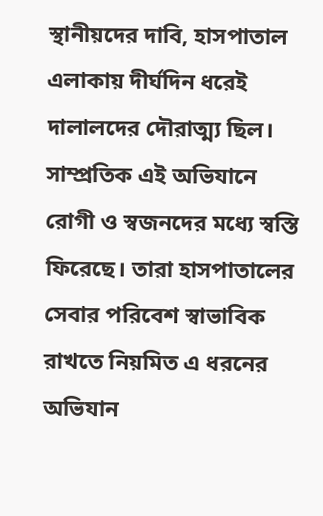স্থানীয়দের দাবি, হাসপাতাল এলাকায় দীর্ঘদিন ধরেই দালালদের দৌরাত্ম্য ছিল। সাম্প্রতিক এই অভিযানে রোগী ও স্বজনদের মধ্যে স্বস্তি ফিরেছে। তারা হাসপাতালের সেবার পরিবেশ স্বাভাবিক রাখতে নিয়মিত এ ধরনের অভিযান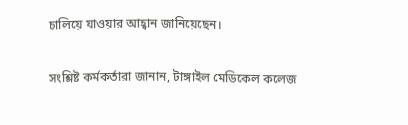চালিয়ে যাওয়ার আহ্বান জানিয়েছেন।

সংশ্লিষ্ট কর্মকর্তারা জানান, টাঙ্গাইল মেডিকেল কলেজ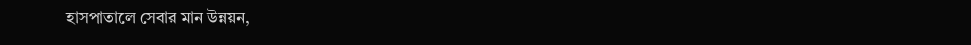হাসপাতালে সেবার মান উন্নয়ন,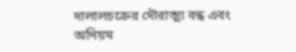দালালচক্রের দৌরাত্ম্য বন্ধ এবং অনিয়ম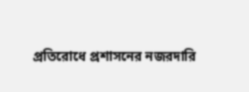প্রতিরোধে প্রশাসনের নজরদারি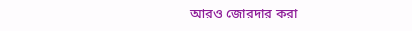আরও জোরদার করা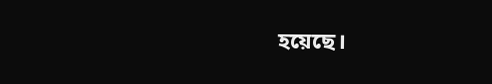হয়েছে।